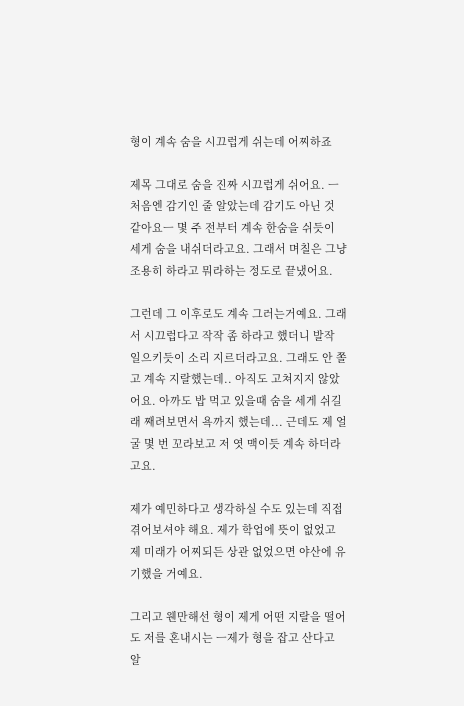형이 계속 숨을 시끄럽게 쉬는데 어찌하죠

제목 그대로 숨을 진짜 시끄럽게 쉬어요. ㅡ처음엔 감기인 줄 알았는데 감기도 아닌 것 같아요ㅡ 몇 주 전부터 계속 한숨을 쉬듯이 세게 숨을 내쉬더라고요. 그래서 며칠은 그냥 조용히 하라고 뭐라하는 정도로 끝냈어요.

그런데 그 이후로도 계속 그러는거예요. 그래서 시끄럽다고 작작 좀 하라고 했더니 발작 일으키듯이 소리 지르더라고요. 그래도 안 쫄고 계속 지랄했는데.. 아직도 고쳐지지 않았어요. 아까도 밥 먹고 있을때 숨을 세게 쉬길래 째려보면서 욕까지 했는데... 근데도 제 얼굴 몇 번 꼬라보고 저 엿 맥이듯 계속 하더라고요.

제가 예민하다고 생각하실 수도 있는데 직접 겪어보셔야 해요. 제가 학업에 뜻이 없었고 제 미래가 어찌되든 상관 없었으면 야산에 유기했을 거예요.

그리고 웬만해선 형이 제게 어떤 지랄을 떨어도 저를 혼내시는 ㅡ제가 형을 잡고 산다고 알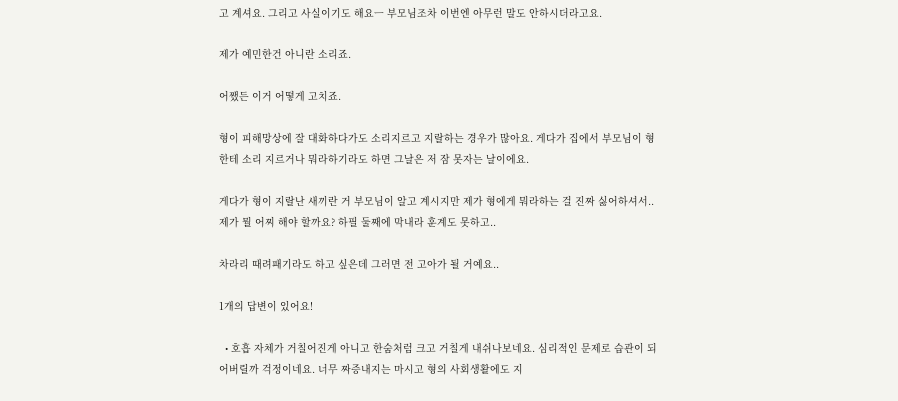고 계셔요. 그리고 사실이기도 해요ㅡ 부모님조차 이번엔 아무런 말도 안하시더라고요.

제가 예민한건 아니란 소리죠.

어쨌든 이거 어떻게 고치죠.

형이 피해망상에 잘 대화하다가도 소리지르고 지랄하는 경우가 많아요. 게다가 집에서 부모님이 형한테 소리 지르거나 뭐라하기라도 하면 그날은 저 잠 못자는 날이에요.

게다가 형이 지랄난 새끼란 거 부모님이 알고 계시지만 제가 형에게 뭐라하는 걸 진짜 싫어하셔서.. 제가 뭘 어찌 해야 할까요? 하필 둘째에 막내라 훈계도 못하고..

차라리 때려패기라도 하고 싶은데 그러면 전 고아가 될 거예요..

1개의 답변이 있어요!

  • 호흡 자체가 거칠어진게 아니고 한숨처럼 크고 거칠게 내쉬나보네요. 심리적인 문제로 습관이 되어버릴까 걱정이네요. 너무 짜증내지는 마시고 형의 사회생활에도 지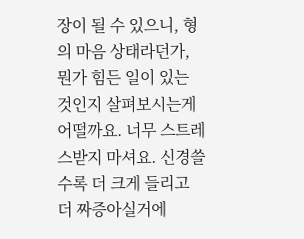장이 될 수 있으니, 형의 마음 상태라던가, 뭔가 힘든 일이 있는 것인지 살펴보시는게 어떨까요. 너무 스트레스받지 마셔요. 신경쓸수록 더 크게 들리고 더 짜증아실거에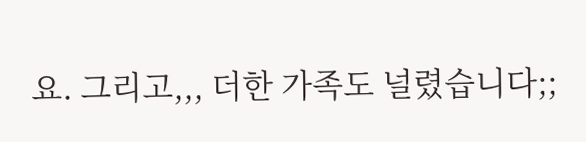요. 그리고,,, 더한 가족도 널렸습니다;;